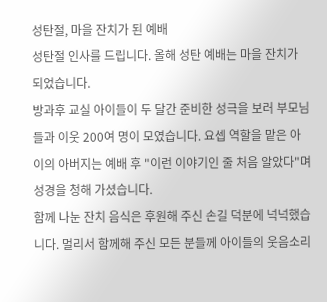성탄절, 마을 잔치가 된 예배
성탄절 인사를 드립니다. 올해 성탄 예배는 마을 잔치가 되었습니다.
방과후 교실 아이들이 두 달간 준비한 성극을 보러 부모님들과 이웃 200여 명이 모였습니다. 요셉 역할을 맡은 아이의 아버지는 예배 후 "이런 이야기인 줄 처음 알았다"며 성경을 청해 가셨습니다.
함께 나눈 잔치 음식은 후원해 주신 손길 덕분에 넉넉했습니다. 멀리서 함께해 주신 모든 분들께 아이들의 웃음소리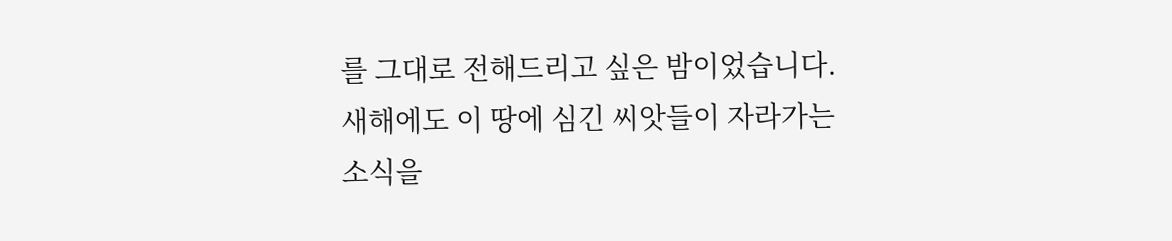를 그대로 전해드리고 싶은 밤이었습니다.
새해에도 이 땅에 심긴 씨앗들이 자라가는 소식을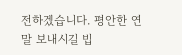전하겠습니다. 평안한 연말 보내시길 빕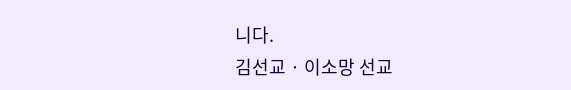니다.
김선교 · 이소망 선교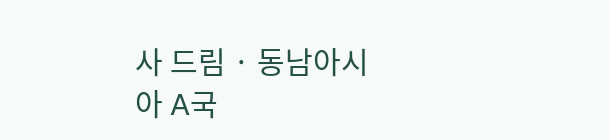사 드림 · 동남아시아 A국